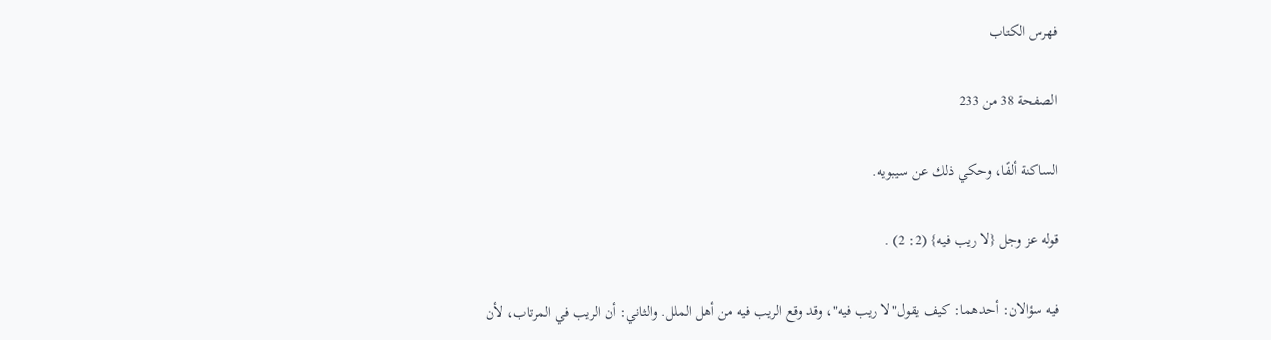فهرس الكتاب

الصفحة 38 من 233

الساكنة ألفًا، وحكي ذلك عن سيبويه.

قوله عز وجل {لا ريب فيه} (2: 2) .

فيه سؤالان: أحدهما: كيف يقول"لا ريب فيه"، وقد وقع الريب فيه من أهل الملل. والثاني: أن الريب في المرتاب، لأن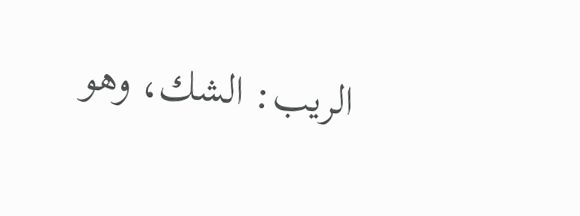الريب: الشك، وهو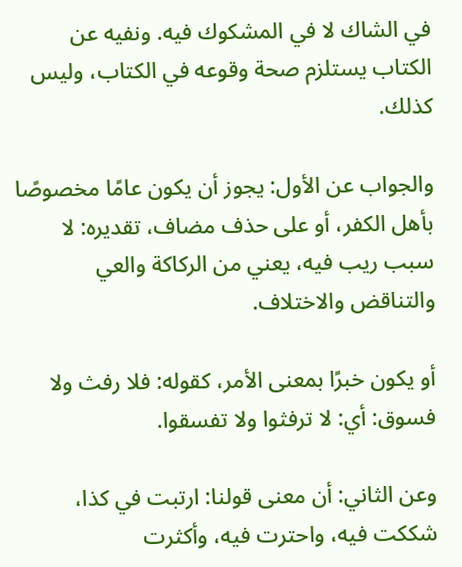في الشاك لا في المشكوك فيه. ونفيه عن الكتاب يستلزم صحة وقوعه في الكتاب، وليس كذلك.

والجواب عن الأول: يجوز أن يكون عامًا مخصوصًا بأهل الكفر، أو على حذف مضاف، تقديره: لا سبب ريب فيه، يعني من الركاكة والعي والتناقض والاختلاف.

أو يكون خبرًا بمعنى الأمر، كقوله: فلا رفث ولا فسوق: أي: لا ترفثوا ولا تفسقوا.

وعن الثاني: أن معنى قولنا: ارتبت في كذا، شككت فيه، واحترت فيه، وأكثرت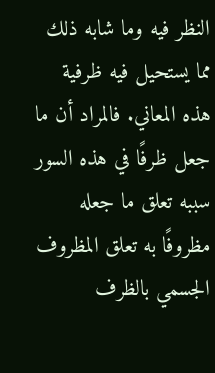النظر فيه وما شابه ذلك مما يستحيل فيه ظرفية هذه المعاني. فالمراد أن ما جعل ظرفًا في هذه السور سببه تعلق ما جعله مظروفًا به تعلق المظروف الجسمي بالظرف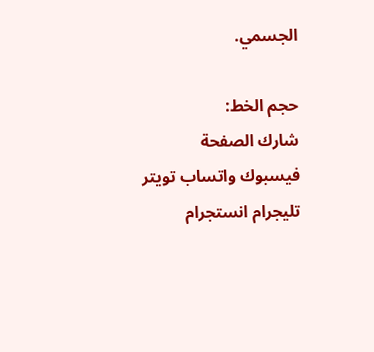الجسمي.

حجم الخط:
شارك الصفحة
فيسبوك واتساب تويتر تليجرام انستجرام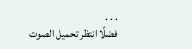. . .
فضلًا انتظر تحميل الصوت